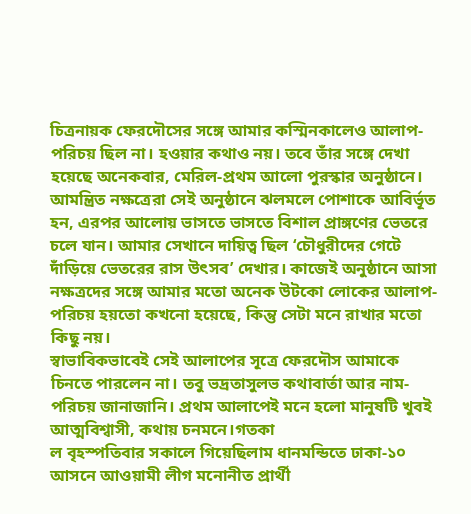চিত্রনায়ক ফেরদৌসের সঙ্গে আমার কস্মিনকালেও আলাপ-পরিচয় ছিল না। হওয়ার কথাও নয়। তবে তাঁর সঙ্গে দেখা হয়েছে অনেকবার, মেরিল-প্রথম আলো পুরস্কার অনুষ্ঠানে। আমন্ত্রিত নক্ষত্রেরা সেই অনুষ্ঠানে ঝলমলে পোশাকে আবির্ভূত হন, এরপর আলোয় ভাসতে ভাসতে বিশাল প্রাঙ্গণের ভেতরে চলে যান। আমার সেখানে দায়িত্ব ছিল ‘চৌধুরীদের গেটে দাঁড়িয়ে ভেতরের রাস উৎসব’ দেখার। কাজেই অনুষ্ঠানে আসা নক্ষত্রদের সঙ্গে আমার মতো অনেক উটকো লোকের আলাপ-পরিচয় হয়তো কখনো হয়েছে, কিন্তু সেটা মনে রাখার মতো কিছু নয়।
স্বাভাবিকভাবেই সেই আলাপের সূত্রে ফেরদৌস আমাকে চিনতে পারলেন না। তবু ভদ্রতাসুলভ কথাবার্তা আর নাম-পরিচয় জানাজানি। প্রথম আলাপেই মনে হলো মানুষটি খুবই আত্মবিশ্বাসী, কথায় চনমনে।গতকা
ল বৃহস্পতিবার সকালে গিয়েছিলাম ধানমন্ডিতে ঢাকা-১০ আসনে আওয়ামী লীগ মনোনীত প্রার্থী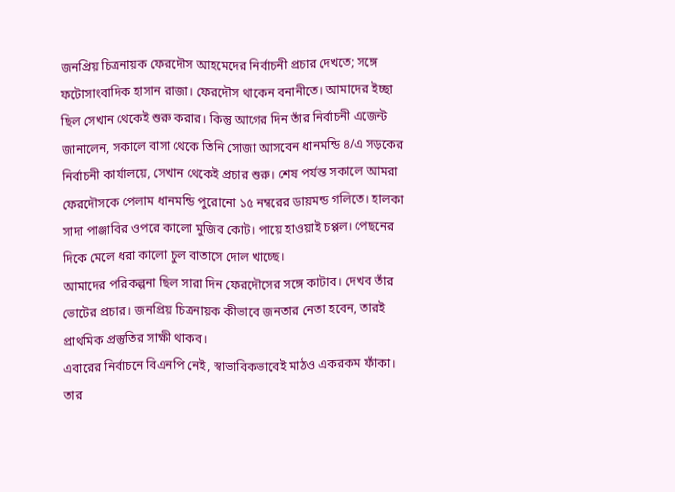জনপ্রিয় চিত্রনায়ক ফেরদৌস আহমেদের নির্বাচনী প্রচার দেখতে; সঙ্গে ফটোসাংবাদিক হাসান রাজা। ফেরদৌস থাকেন বনানীতে। আমাদের ইচ্ছা ছিল সেখান থেকেই শুরু করার। কিন্তু আগের দিন তাঁর নির্বাচনী এজেন্ট জানালেন, সকালে বাসা থেকে তিনি সোজা আসবেন ধানমন্ডি ৪/এ সড়কের নির্বাচনী কার্যালয়ে, সেখান থেকেই প্রচার শুরু। শেষ পর্যন্ত সকালে আমরা ফেরদৌসকে পেলাম ধানমন্ডি পুরোনো ১৫ নম্বরের ডায়মন্ড গলিতে। হালকা সাদা পাঞ্জাবির ওপরে কালো মুজিব কোট। পায়ে হাওয়াই চপ্পল। পেছনের দিকে মেলে ধরা কালো চুল বাতাসে দোল খাচ্ছে।
আমাদের পরিকল্পনা ছিল সারা দিন ফেরদৌসের সঙ্গে কাটাব। দেখব তাঁর ভোটের প্রচার। জনপ্রিয় চিত্রনায়ক কীভাবে জনতার নেতা হবেন, তারই প্রাথমিক প্রস্তুতির সাক্ষী থাকব।
এবারের নির্বাচনে বিএনপি নেই, স্বাভাবিকভাবেই মাঠও একরকম ফাঁকা। তার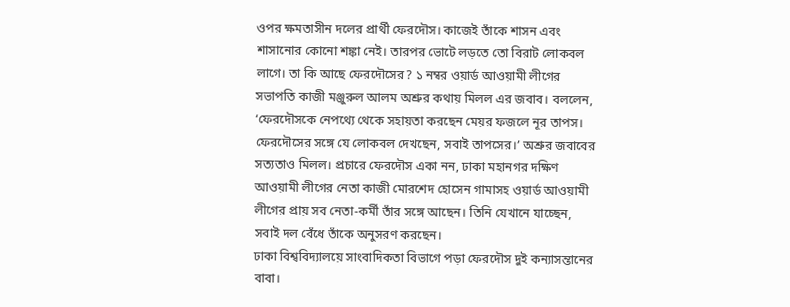ওপর ক্ষমতাসীন দলের প্রার্থী ফেরদৌস। কাজেই তাঁকে শাসন এবং শাসানোর কোনো শঙ্কা নেই। তারপর ভোটে লড়তে তো বিরাট লোকবল লাগে। তা কি আছে ফেরদৌসের? ১ নম্বর ওয়ার্ড আওয়ামী লীগের সভাপতি কাজী মঞ্জুরুল আলম অশ্রুর কথায় মিলল এর জবাব। বললেন, ‘ফেরদৌসকে নেপথ্যে থেকে সহায়তা করছেন মেয়র ফজলে নূর তাপস। ফেরদৌসের সঙ্গে যে লোকবল দেখছেন, সবাই তাপসের।’ অশ্রুর জবাবের সত্যতাও মিলল। প্রচারে ফেরদৌস একা নন, ঢাকা মহানগর দক্ষিণ আওয়ামী লীগের নেতা কাজী মোরশেদ হোসেন গামাসহ ওয়ার্ড আওয়ামী লীগের প্রায় সব নেতা-কর্মী তাঁর সঙ্গে আছেন। তিনি যেখানে যাচ্ছেন, সবাই দল বেঁধে তাঁকে অনুসরণ করছেন।
ঢাকা বিশ্ববিদ্যালয়ে সাংবাদিকতা বিভাগে পড়া ফেরদৌস দুই কন্যাসন্তানের বাবা।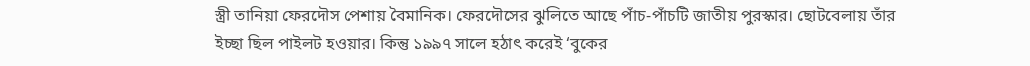স্ত্রী তানিয়া ফেরদৌস পেশায় বৈমানিক। ফেরদৌসের ঝুলিতে আছে পাঁচ-পাঁচটি জাতীয় পুরস্কার। ছোটবেলায় তাঁর ইচ্ছা ছিল পাইলট হওয়ার। কিন্তু ১৯৯৭ সালে হঠাৎ করেই ‘বুকের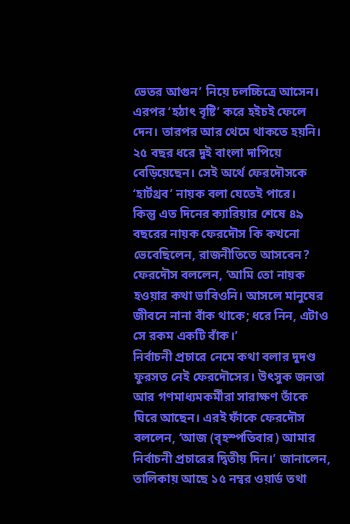ভেতর আগুন’ নিয়ে চলচ্চিত্রে আসেন। এরপর ‘হঠাৎ বৃষ্টি’ করে হইচই ফেলে দেন। তারপর আর থেমে থাকতে হয়নি। ২৫ বছর ধরে দুই বাংলা দাপিয়ে বেড়িয়েছেন। সেই অর্থে ফেরদৌসকে ‘হার্টথ্রব’ নায়ক বলা যেতেই পারে।
কিন্তু এত দিনের ক্যারিয়ার শেষে ৪৯ বছরের নায়ক ফেরদৌস কি কখনো ভেবেছিলেন, রাজনীতিতে আসবেন? ফেরদৌস বললেন, ‘আমি তো নায়ক হওয়ার কথা ভাবিওনি। আসলে মানুষের জীবনে নানা বাঁক থাকে; ধরে নিন, এটাও সে রকম একটি বাঁক।’
নির্বাচনী প্রচারে নেমে কথা বলার দুদণ্ড ফুরসত নেই ফেরদৌসের। উৎসুক জনতা আর গণমাধ্যমকর্মীরা সারাক্ষণ তাঁকে ঘিরে আছেন। এরই ফাঁকে ফেরদৌস বললেন, ‘আজ (বৃহস্পতিবার) আমার নির্বাচনী প্রচারের দ্বিতীয় দিন।’ জানালেন, তালিকায় আছে ১৫ নম্বর ওয়ার্ড তথা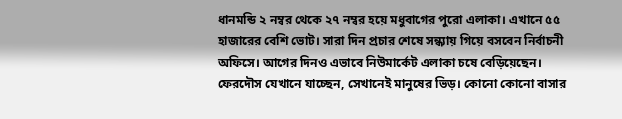ধানমন্ডি ২ নম্বর থেকে ২৭ নম্বর হয়ে মধুবাগের পুরো এলাকা। এখানে ৫৫ হাজারের বেশি ভোট। সারা দিন প্রচার শেষে সন্ধ্যায় গিয়ে বসবেন নির্বাচনী অফিসে। আগের দিনও এভাবে নিউমার্কেট এলাকা চষে বেড়িয়েছেন।
ফেরদৌস যেখানে যাচ্ছেন, সেখানেই মানুষের ভিড়। কোনো কোনো বাসার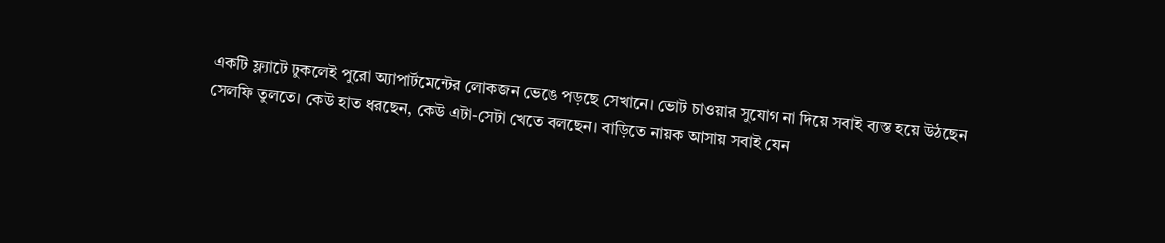একটি ফ্ল্যাটে ঢুকলেই পুরো অ্যাপার্টমেন্টের লোকজন ভেঙে পড়ছে সেখানে। ভোট চাওয়ার সুযোগ না দিয়ে সবাই ব্যস্ত হয়ে উঠছেন সেলফি তুলতে। কেউ হাত ধরছেন, কেউ এটা-সেটা খেতে বলছেন। বাড়িতে নায়ক আসায় সবাই যেন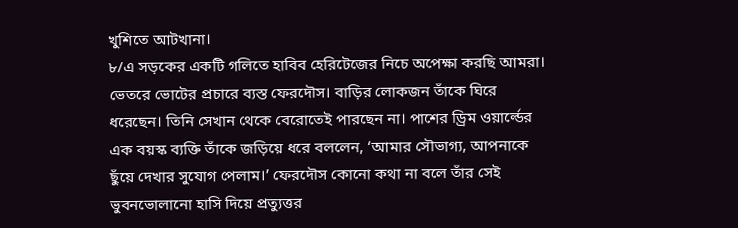খুশিতে আটখানা।
৮/এ সড়কের একটি গলিতে হাবিব হেরিটেজের নিচে অপেক্ষা করছি আমরা। ভেতরে ভোটের প্রচারে ব্যস্ত ফেরদৌস। বাড়ির লোকজন তাঁকে ঘিরে ধরেছেন। তিনি সেখান থেকে বেরোতেই পারছেন না। পাশের ড্রিম ওয়ার্ল্ডের এক বয়স্ক ব্যক্তি তাঁকে জড়িয়ে ধরে বললেন, ‘আমার সৌভাগ্য, আপনাকে ছুঁয়ে দেখার সুযোগ পেলাম।’ ফেরদৌস কোনো কথা না বলে তাঁর সেই ভুবনভোলানো হাসি দিয়ে প্রত্যুত্তর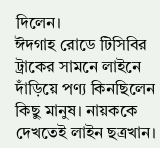দিলেন।
ঈদগাহ রোডে টিসিবির ট্রাকের সামনে লাইনে দাঁড়িয়ে পণ্য কিনছিলেন কিছু মানুষ। নায়ককে দেখতেই লাইন ছত্রখান।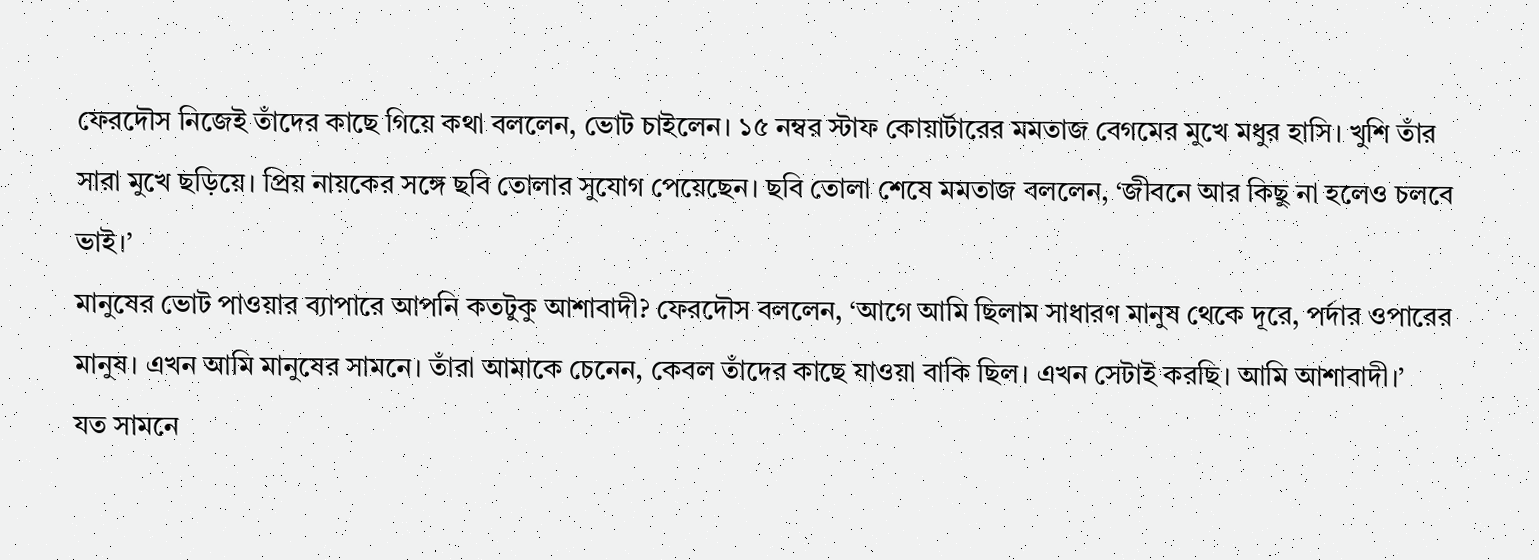ফেরদৌস নিজেই তাঁদের কাছে গিয়ে কথা বললেন, ভোট চাইলেন। ১৫ নম্বর স্টাফ কোয়ার্টারের মমতাজ বেগমের মুখে মধুর হাসি। খুশি তাঁর সারা মুখে ছড়িয়ে। প্রিয় নায়কের সঙ্গে ছবি তোলার সুযোগ পেয়েছেন। ছবি তোলা শেষে মমতাজ বললেন, ‘জীবনে আর কিছু না হলেও চলবে ভাই।’
মানুষের ভোট পাওয়ার ব্যাপারে আপনি কতটুকু আশাবাদী? ফেরদৌস বললেন, ‘আগে আমি ছিলাম সাধারণ মানুষ থেকে দূরে, পর্দার ওপারের মানুষ। এখন আমি মানুষের সামনে। তাঁরা আমাকে চেনেন, কেবল তাঁদের কাছে যাওয়া বাকি ছিল। এখন সেটাই করছি। আমি আশাবাদী।’
যত সামনে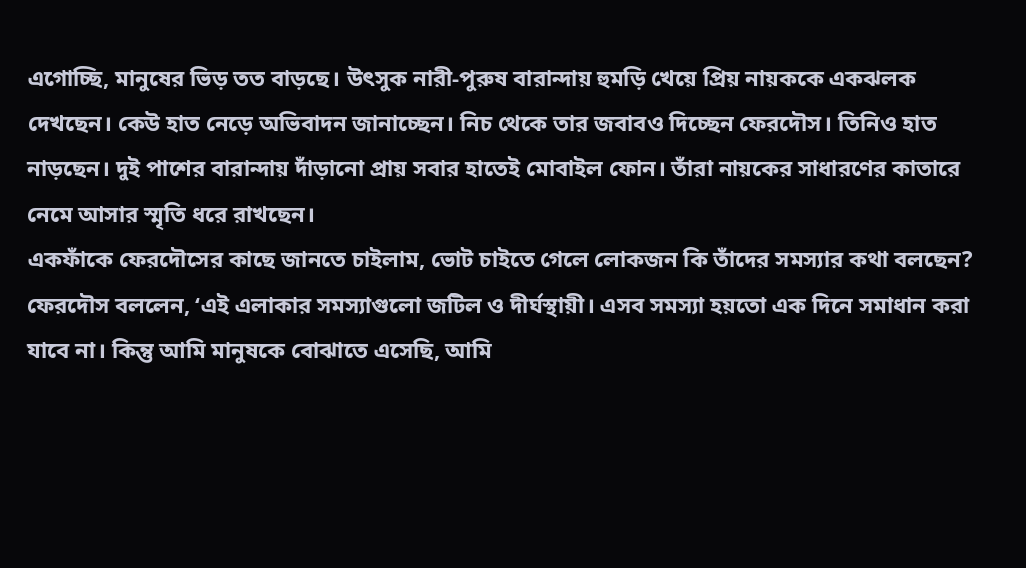এগোচ্ছি, মানুষের ভিড় তত বাড়ছে। উৎসুক নারী-পুরুষ বারান্দায় হুমড়ি খেয়ে প্রিয় নায়ককে একঝলক দেখছেন। কেউ হাত নেড়ে অভিবাদন জানাচ্ছেন। নিচ থেকে তার জবাবও দিচ্ছেন ফেরদৌস। তিনিও হাত নাড়ছেন। দুই পাশের বারান্দায় দাঁড়ানো প্রায় সবার হাতেই মোবাইল ফোন। তাঁরা নায়কের সাধারণের কাতারে নেমে আসার স্মৃতি ধরে রাখছেন।
একফাঁকে ফেরদৌসের কাছে জানতে চাইলাম, ভোট চাইতে গেলে লোকজন কি তাঁদের সমস্যার কথা বলছেন? ফেরদৌস বললেন, ‘এই এলাকার সমস্যাগুলো জটিল ও দীর্ঘস্থায়ী। এসব সমস্যা হয়তো এক দিনে সমাধান করা যাবে না। কিন্তু আমি মানুষকে বোঝাতে এসেছি, আমি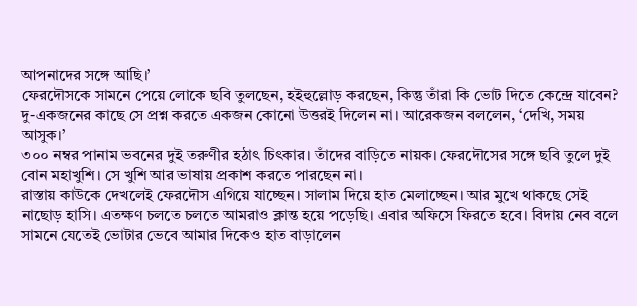আপনাদের সঙ্গে আছি।’
ফেরদৌসকে সামনে পেয়ে লোকে ছবি তুলছেন, হইহুল্লোড় করছেন, কিন্তু তাঁরা কি ভোট দিতে কেন্দ্রে যাবেন? দু-একজনের কাছে সে প্রশ্ন করতে একজন কোনো উত্তরই দিলেন না। আরেকজন বললেন, ‘দেখি, সময় আসুক।’
৩০০ নম্বর পানাম ভবনের দুই তরুণীর হঠাৎ চিৎকার। তাঁদের বাড়িতে নায়ক। ফেরদৌসের সঙ্গে ছবি তুলে দুই বোন মহাখুশি। সে খুশি আর ভাষায় প্রকাশ করতে পারছেন না।
রাস্তায় কাউকে দেখলেই ফেরদৌস এগিয়ে যাচ্ছেন। সালাম দিয়ে হাত মেলাচ্ছেন। আর মুখে থাকছে সেই নাছোড় হাসি। এতক্ষণ চলতে চলতে আমরাও ক্লান্ত হয়ে পড়েছি। এবার অফিসে ফিরতে হবে। বিদায় নেব বলে সামনে যেতেই ভোটার ভেবে আমার দিকেও হাত বাড়ালেন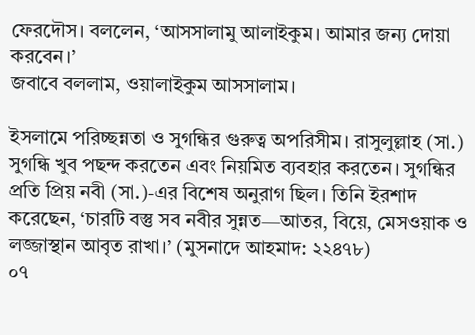ফেরদৌস। বললেন, ‘আসসালামু আলাইকুম। আমার জন্য দোয়া করবেন।’
জবাবে বললাম, ওয়ালাইকুম আসসালাম।

ইসলামে পরিচ্ছন্নতা ও সুগন্ধির গুরুত্ব অপরিসীম। রাসুলুল্লাহ (সা.) সুগন্ধি খুব পছন্দ করতেন এবং নিয়মিত ব্যবহার করতেন। সুগন্ধির প্রতি প্রিয় নবী (সা.)-এর বিশেষ অনুরাগ ছিল। তিনি ইরশাদ করেছেন, ‘চারটি বস্তু সব নবীর সুন্নত—আতর, বিয়ে, মেসওয়াক ও লজ্জাস্থান আবৃত রাখা।’ (মুসনাদে আহমাদ: ২২৪৭৮)
০৭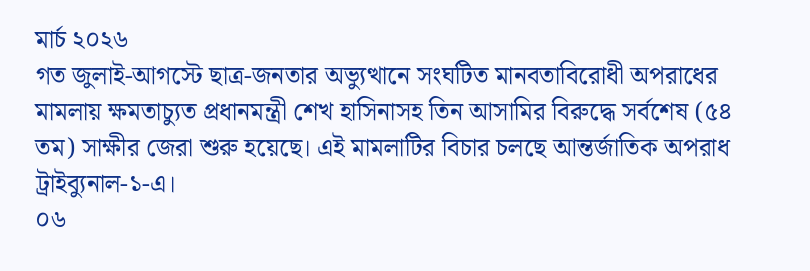মার্চ ২০২৬
গত জুলাই-আগস্টে ছাত্র-জনতার অভ্যুত্থানে সংঘটিত মানবতাবিরোধী অপরাধের মামলায় ক্ষমতাচ্যুত প্রধানমন্ত্রী শেখ হাসিনাসহ তিন আসামির বিরুদ্ধে সর্বশেষ (৫৪ তম) সাক্ষীর জেরা শুরু হয়েছে। এই মামলাটির বিচার চলছে আন্তর্জাতিক অপরাধ ট্রাইব্যুনাল-১-এ।
০৬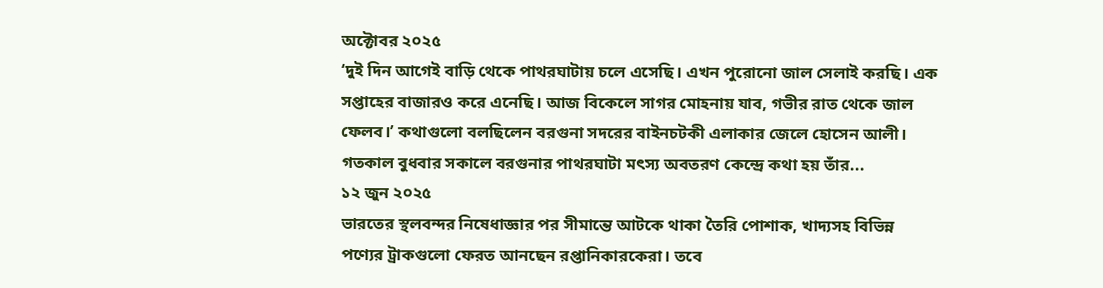অক্টোবর ২০২৫
‘দুই দিন আগেই বাড়ি থেকে পাথরঘাটায় চলে এসেছি। এখন পুরোনো জাল সেলাই করছি। এক সপ্তাহের বাজারও করে এনেছি। আজ বিকেলে সাগর মোহনায় যাব, গভীর রাত থেকে জাল ফেলব।’ কথাগুলো বলছিলেন বরগুনা সদরের বাইনচটকী এলাকার জেলে হোসেন আলী। গতকাল বুধবার সকালে বরগুনার পাথরঘাটা মৎস্য অবতরণ কেন্দ্রে কথা হয় তাঁর...
১২ জুন ২০২৫
ভারতের স্থলবন্দর নিষেধাজ্ঞার পর সীমান্তে আটকে থাকা তৈরি পোশাক, খাদ্যসহ বিভিন্ন পণ্যের ট্রাকগুলো ফেরত আনছেন রপ্তানিকারকেরা। তবে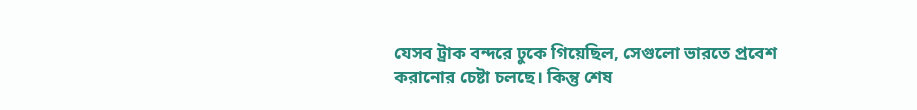যেসব ট্রাক বন্দরে ঢুকে গিয়েছিল, সেগুলো ভারতে প্রবেশ করানোর চেষ্টা চলছে। কিন্তু শেষ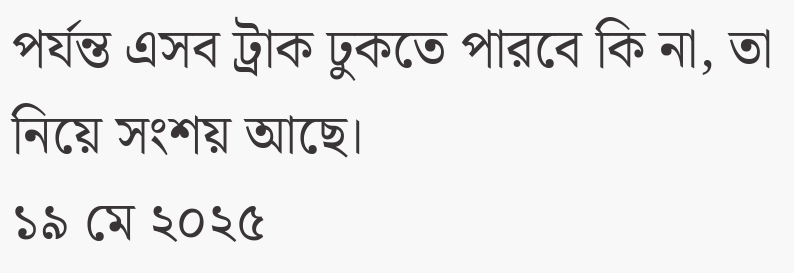পর্যন্ত এসব ট্রাক ঢুকতে পারবে কি না, তা নিয়ে সংশয় আছে।
১৯ মে ২০২৫